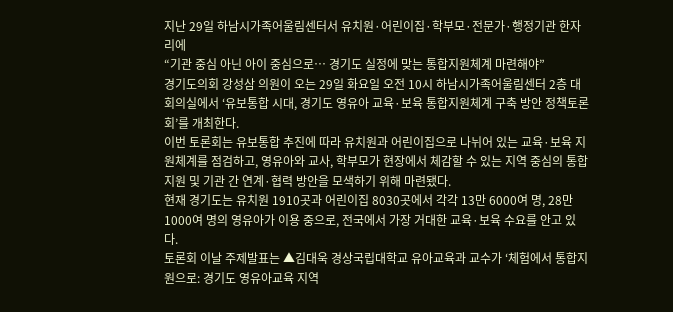지난 29일 하남시가족어울림센터서 유치원·어린이집·학부모·전문가·행정기관 한자리에
“기관 중심 아닌 아이 중심으로… 경기도 실정에 맞는 통합지원체계 마련해야”
경기도의회 강성삼 의원이 오는 29일 화요일 오전 10시 하남시가족어울림센터 2층 대회의실에서 ‘유보통합 시대, 경기도 영유아 교육·보육 통합지원체계 구축 방안 정책토론회’를 개최한다.
이번 토론회는 유보통합 추진에 따라 유치원과 어린이집으로 나뉘어 있는 교육·보육 지원체계를 점검하고, 영유아와 교사, 학부모가 현장에서 체감할 수 있는 지역 중심의 통합지원 및 기관 간 연계·협력 방안을 모색하기 위해 마련됐다.
현재 경기도는 유치원 1910곳과 어린이집 8030곳에서 각각 13만 6000여 명, 28만 1000여 명의 영유아가 이용 중으로, 전국에서 가장 거대한 교육·보육 수요를 안고 있다.
토론회 이날 주제발표는 ▲김대욱 경상국립대학교 유아교육과 교수가 ‘체험에서 통합지원으로: 경기도 영유아교육 지역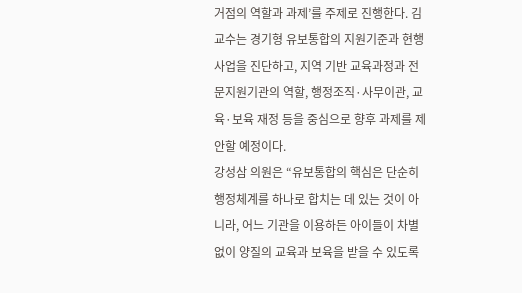거점의 역할과 과제’를 주제로 진행한다. 김 교수는 경기형 유보통합의 지원기준과 현행사업을 진단하고, 지역 기반 교육과정과 전문지원기관의 역할, 행정조직·사무이관, 교육·보육 재정 등을 중심으로 향후 과제를 제안할 예정이다.
강성삼 의원은 “유보통합의 핵심은 단순히 행정체계를 하나로 합치는 데 있는 것이 아니라, 어느 기관을 이용하든 아이들이 차별 없이 양질의 교육과 보육을 받을 수 있도록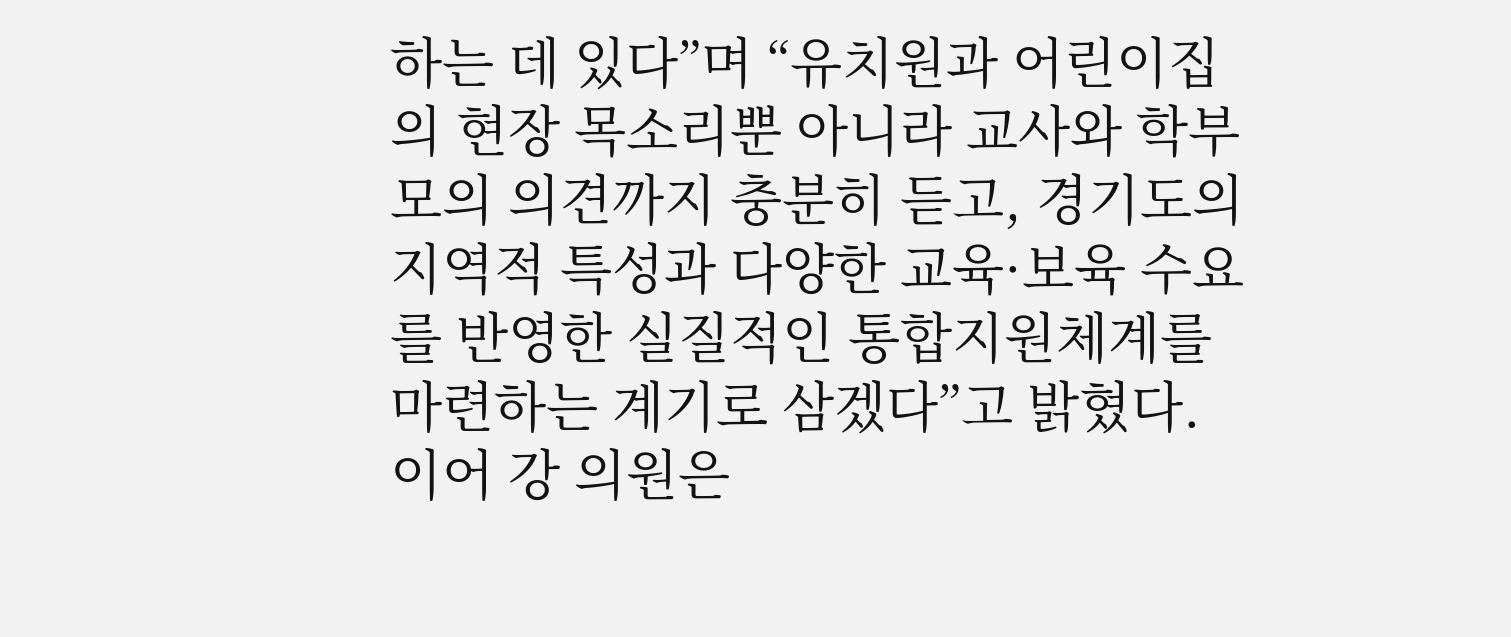하는 데 있다”며 “유치원과 어린이집의 현장 목소리뿐 아니라 교사와 학부모의 의견까지 충분히 듣고, 경기도의 지역적 특성과 다양한 교육·보육 수요를 반영한 실질적인 통합지원체계를 마련하는 계기로 삼겠다”고 밝혔다.
이어 강 의원은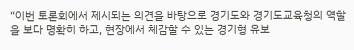“이번 토론회에서 제시되는 의견을 바탕으로 경기도와 경기도교육청의 역할을 보다 명확히 하고, 현장에서 체감할 수 있는 경기형 유보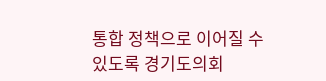통합 정책으로 이어질 수 있도록 경기도의회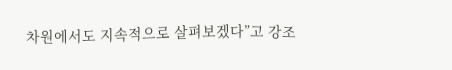차원에서도 지속적으로 살펴보겠다”고 강조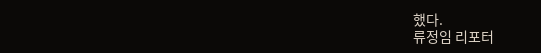했다.
류정임 리포터